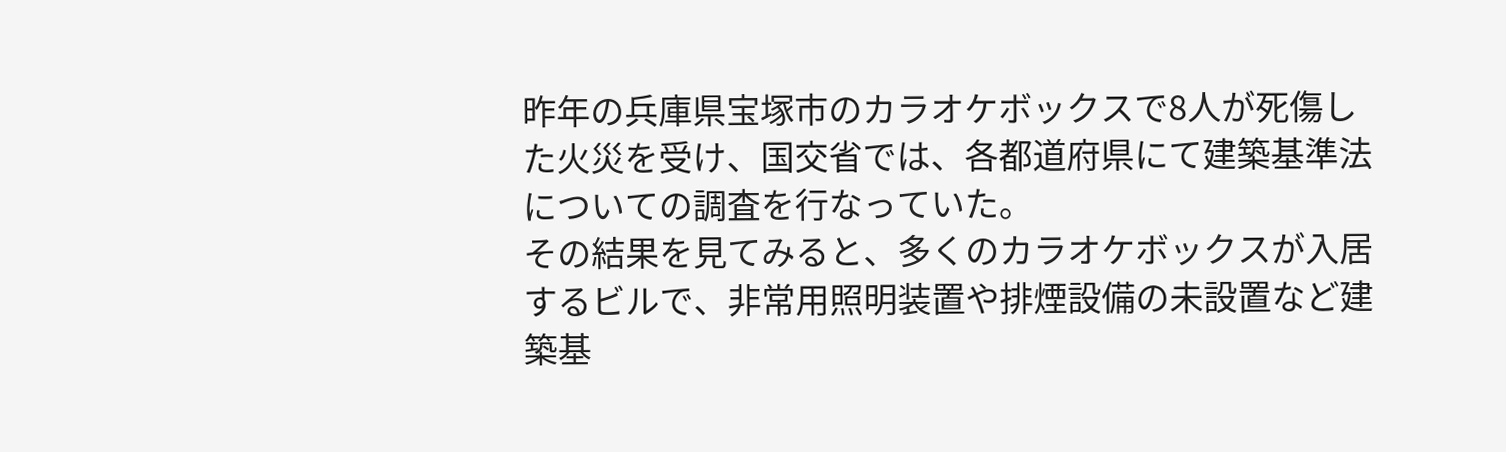昨年の兵庫県宝塚市のカラオケボックスで8人が死傷した火災を受け、国交省では、各都道府県にて建築基準法についての調査を行なっていた。
その結果を見てみると、多くのカラオケボックスが入居するビルで、非常用照明装置や排煙設備の未設置など建築基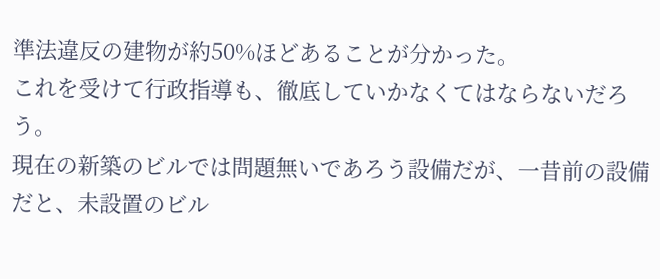準法違反の建物が約50%ほどあることが分かった。
これを受けて行政指導も、徹底していかなくてはならないだろう。
現在の新築のビルでは問題無いであろう設備だが、一昔前の設備だと、未設置のビル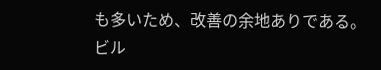も多いため、改善の余地ありである。
ビル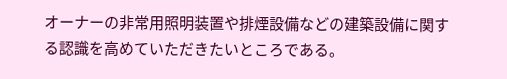オーナーの非常用照明装置や排煙設備などの建築設備に関する認識を高めていただきたいところである。